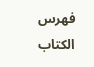فهرس الكتاب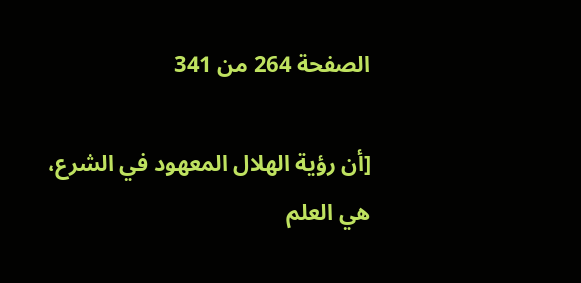الصفحة 264 من 341

[أن رؤية الهلال المعهود في الشرع، هي العلم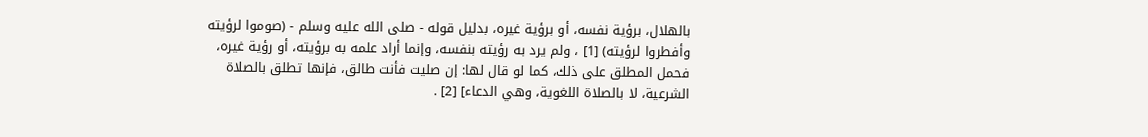بالهلال، برؤية نفسه، أو برؤية غيره، بدليل قوله - صلى الله عليه وسلم - (صوموا لرؤيته وأفطروا لرؤيته) [1] ، ولم يرد به رؤيته بنفسه، وإنما أراد علمه به برؤيته، أو رؤية غيره، فحمل المطلق على ذلك، كما لو قال لها: إن صليت فأنت طالق، فإنها تطلق بالصلاة الشرعية، لا بالصلاة اللغوية، وهي الدعاء] [2] .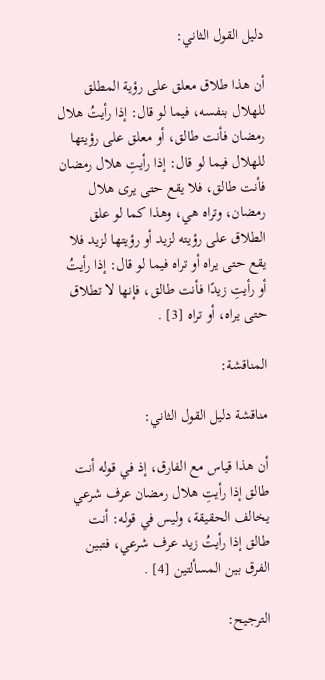دليل القول الثاني:

أن هذا طلاق معلق على رؤية المطلق للهلال بنفسه، فيما لو قال: إذا رأيتُ هلال رمضان فأنت طالق، أو معلق على رؤيتها للهلال فيما لو قال: إذا رأيتِ هلال رمضان فأنت طالق، فلا يقع حتى يرى هلال رمضان، وتراه هي، وهذا كما لو علق الطلاق على رؤيته لزيد أو رؤيتها لزيد فلا يقع حتى يراه أو تراه فيما لو قال: إذا رأيتُ أو رأيتِ زيدًا فأنت طالق، فإنها لا تطلاق حتى يراه، أو تراه [3] .

المناقشة:

مناقشة دليل القول الثاني:

أن هذا قياس مع الفارق، إذ في قوله أنت طالق إذا رأيتِ هلال رمضان عرف شرعي يخالف الحقيقة، وليس في قوله: أنت طالق إذا رأيتُ زيد عرف شرعي، فتبين الفرق بين المسألتين [4] .

الترجيح: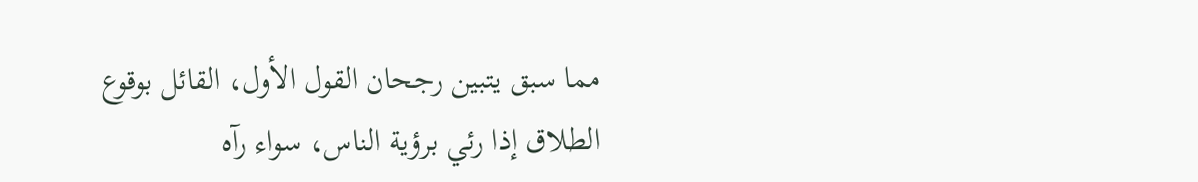مما سبق يتبين رجحان القول الأول، القائل بوقوع الطلاق إذا رئي برؤية الناس، سواء رآه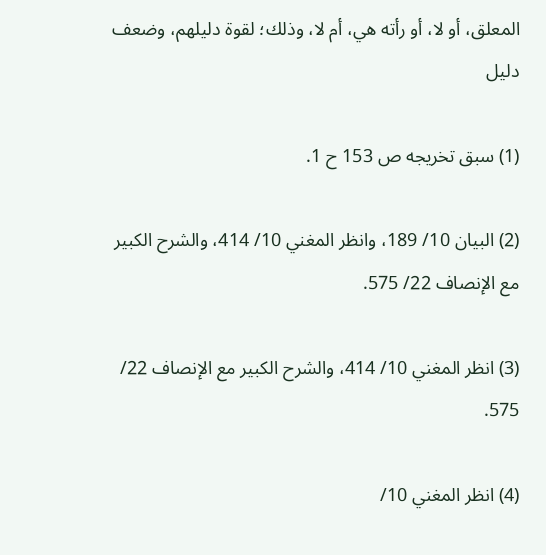المعلق، أو لا، أو رأته هي، أم لا، وذلك؛ لقوة دليلهم، وضعف دليل

(1) سبق تخريجه ص 153 ح 1.

(2) البيان 10/ 189، وانظر المغني 10/ 414، والشرح الكبير مع الإنصاف 22/ 575.

(3) انظر المغني 10/ 414، والشرح الكبير مع الإنصاف 22/ 575.

(4) انظر المغني 10/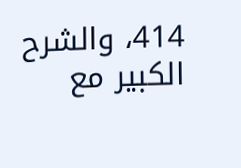414، والشرح الكبير مع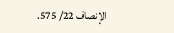الإنصاف 22/ 575.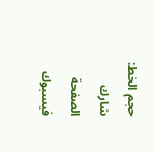حجم الخط:
شارك الصفحة
فيسبوك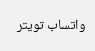واتساب تويتر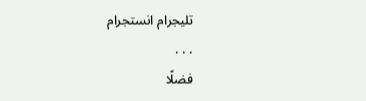تليجرام انستجرام
. . .
فضلًا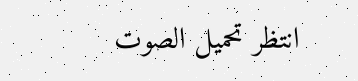انتظر تحميل الصوت